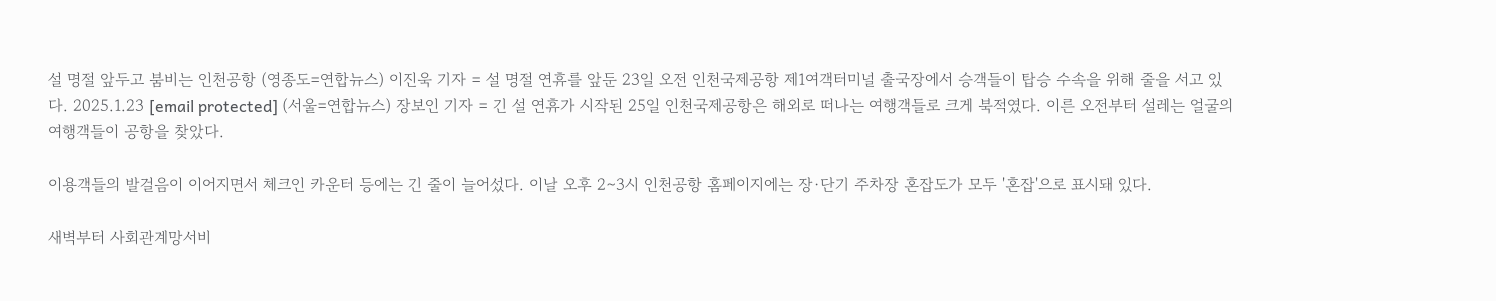설 명절 앞두고 붐비는 인천공항 (영종도=연합뉴스) 이진욱 기자 = 설 명절 연휴를 앞둔 23일 오전 인천국제공항 제1여객터미널 출국장에서 승객들이 탑승 수속을 위해 줄을 서고 있다. 2025.1.23 [email protected] (서울=연합뉴스) 장보인 기자 = 긴 설 연휴가 시작된 25일 인천국제공항은 해외로 떠나는 여행객들로 크게 북적였다. 이른 오전부터 설레는 얼굴의 여행객들이 공항을 찾았다.

이용객들의 발걸음이 이어지면서 체크인 카운터 등에는 긴 줄이 늘어섰다. 이날 오후 2∼3시 인천공항 홈페이지에는 장·단기 주차장 혼잡도가 모두 '혼잡'으로 표시돼 있다.

새벽부터 사회관계망서비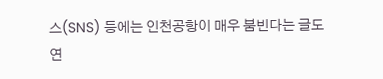스(SNS) 등에는 인천공항이 매우 붐빈다는 글도 연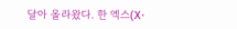달아 올라왔다. 한 엑스(X·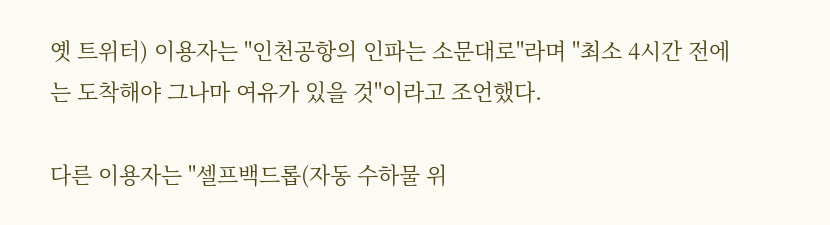옛 트위터) 이용자는 "인천공항의 인파는 소문대로"라며 "최소 4시간 전에는 도착해야 그나마 여유가 있을 것"이라고 조언했다.

다른 이용자는 "셀프백드롭(자동 수하물 위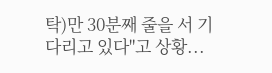탁)만 30분째 줄을 서 기다리고 있다"고 상황...